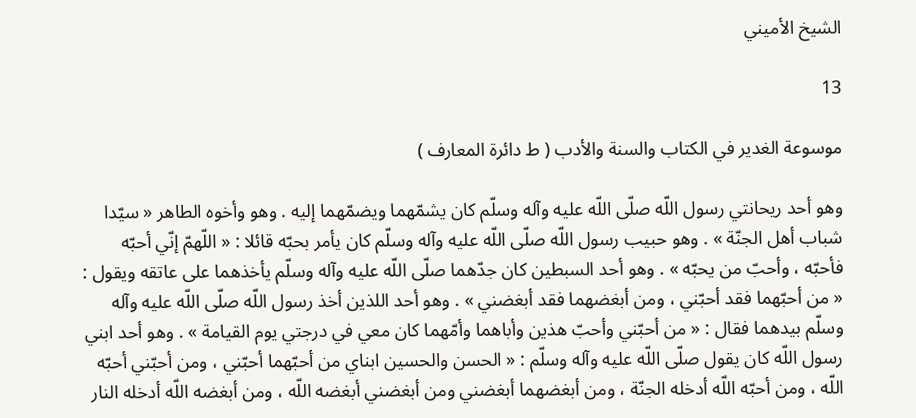الشيخ الأميني

13

موسوعة الغدير في الكتاب والسنة والأدب ( ط دائرة المعارف )

وهو أحد ريحانتي رسول اللّه صلّى اللّه عليه وآله وسلّم كان يشمّهما ويضمّهما إليه . وهو وأخوه الطاهر « سيّدا شباب أهل الجنّة » . وهو حبيب رسول اللّه صلّى اللّه عليه وآله وسلّم كان يأمر بحبّه قائلا : « اللّهمّ إنّي أحبّه فأحبّه ، وأحبّ من يحبّه » . وهو أحد السبطين كان جدّهما صلّى اللّه عليه وآله وسلّم يأخذهما على عاتقه ويقول : « من أحبّهما فقد أحبّني ، ومن أبغضهما فقد أبغضني » . وهو أحد اللذين أخذ رسول اللّه صلّى اللّه عليه وآله وسلّم بيدهما فقال : « من أحبّني وأحبّ هذين وأباهما وأمّهما كان معي في درجتي يوم القيامة » . وهو أحد ابني رسول اللّه كان يقول صلّى اللّه عليه وآله وسلّم : « الحسن والحسين ابناي من أحبّهما أحبّني ، ومن أحبّني أحبّه اللّه ، ومن أحبّه اللّه أدخله الجنّة ، ومن أبغضهما أبغضني ومن أبغضني أبغضه اللّه ، ومن أبغضه اللّه أدخله النار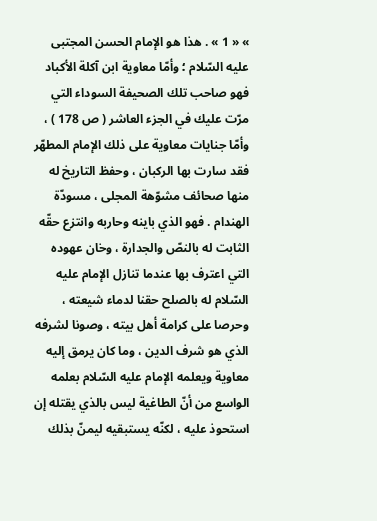» « 1 » . هذا هو الإمام الحسن المجتبى عليه السّلام ؛ وأمّا معاوية ابن آكلة الأكباد فهو صاحب تلك الصحيفة السوداء التي مرّت عليك في الجزء العاشر ( ص 178 ) ، وأمّا جنايات معاوية على ذلك الإمام المطهّر فقد سارت بها الركبان ، وحفظ التاريخ له منها صحائف مشوّهة المجلى ، مسودّة الهندام . فهو الذي باينه وحاربه وانتزع حقّه الثابت له بالنصّ والجدارة ، وخان عهوده التي اعترف بها عندما تنازل الإمام عليه السّلام له بالصلح حقنا لدماء شيعته ، وحرصا على كرامة أهل بيته ، وصونا لشرفه الذي هو شرف الدين ، وما كان يرمق إليه معاوية ويعلمه الإمام عليه السّلام بعلمه الواسع من أنّ الطاغية ليس بالذي يقتله إن استحوذ عليه ، لكنّه يستبقيه ليمنّ بذلك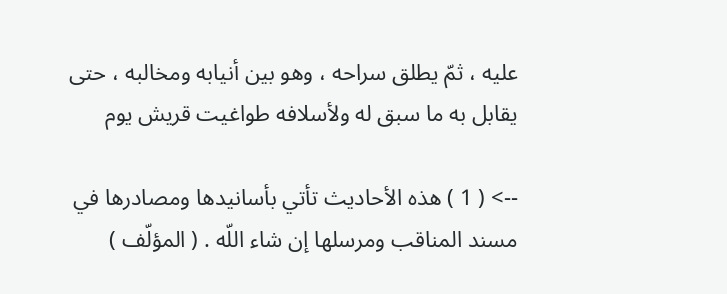عليه ، ثمّ يطلق سراحه ، وهو بين أنيابه ومخالبه ، حتى يقابل به ما سبق له ولأسلافه طواغيت قريش يوم

--> ( 1 ) هذه الأحاديث تأتي بأسانيدها ومصادرها في مسند المناقب ومرسلها إن شاء اللّه . ( المؤلّف )